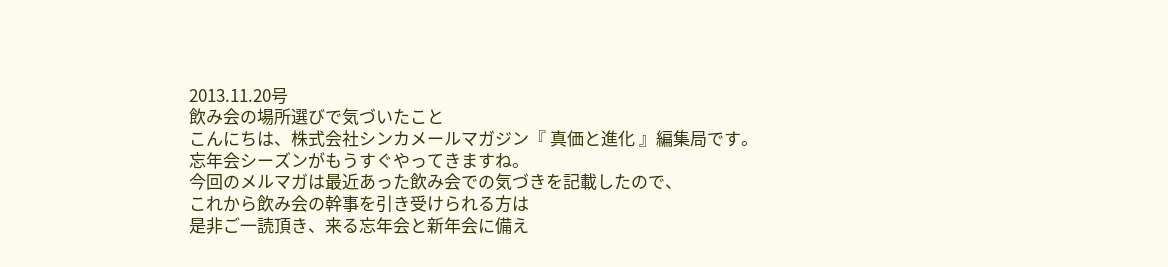2013.11.20号
飲み会の場所選びで気づいたこと
こんにちは、株式会社シンカメールマガジン『 真価と進化 』編集局です。
忘年会シーズンがもうすぐやってきますね。
今回のメルマガは最近あった飲み会での気づきを記載したので、
これから飲み会の幹事を引き受けられる方は
是非ご一読頂き、来る忘年会と新年会に備え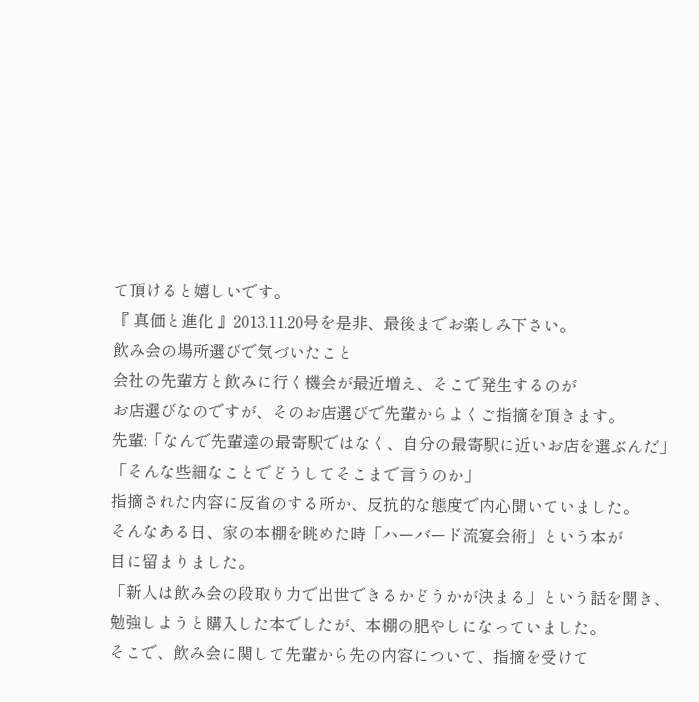て頂けると嬉しいです。
『 真価と進化 』2013.11.20号を是非、最後までお楽しみ下さい。
飲み会の場所選びで気づいたこと
会社の先輩方と飲みに行く機会が最近増え、そこで発生するのが
お店選びなのですが、そのお店選びで先輩からよくご指摘を頂きます。
先輩:「なんで先輩達の最寄駅ではなく、自分の最寄駅に近いお店を選ぶんだ」
「そんな些細なことでどうしてそこまで言うのか」
指摘された内容に反省のする所か、反抗的な態度で内心聞いていました。
そんなある日、家の本棚を眺めた時「ハーバード流宴会術」という本が
目に留まりました。
「新人は飲み会の段取り力で出世できるかどうかが決まる」という話を聞き、
勉強しようと購入した本でしたが、本棚の肥やしになっていました。
そこで、飲み会に関して先輩から先の内容について、指摘を受けて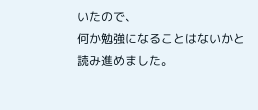いたので、
何か勉強になることはないかと読み進めました。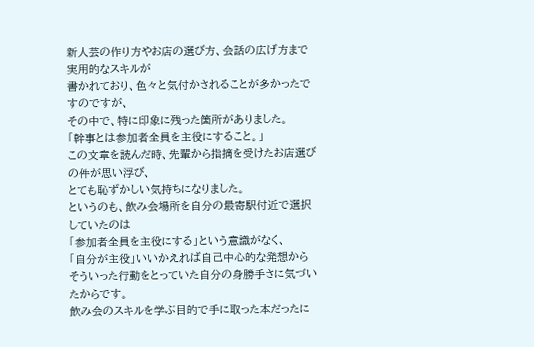新人芸の作り方やお店の選び方、会話の広げ方まで実用的なスキルが
書かれており、色々と気付かされることが多かったですのですが、
その中で、特に印象に残った箇所がありました。
「幹事とは参加者全員を主役にすること。」
この文章を読んだ時、先輩から指摘を受けたお店選びの件が思い浮び、
とても恥ずかしい気持ちになりました。
というのも、飲み会場所を自分の最寄駅付近で選択していたのは
「参加者全員を主役にする」という意識がなく、
「自分が主役」いいかえれば自己中心的な発想から
そういった行動をとっていた自分の身勝手さに気づいたからです。
飲み会のスキルを学ぶ目的で手に取った本だったに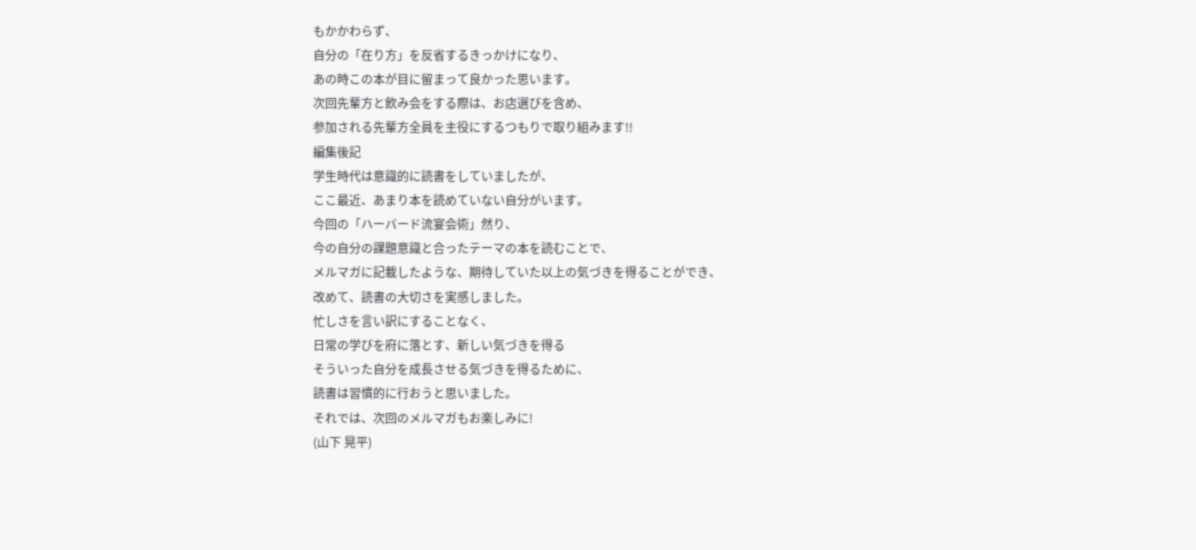もかかわらず、
自分の「在り方」を反省するきっかけになり、
あの時この本が目に留まって良かった思います。
次回先輩方と飲み会をする際は、お店選びを含め、
参加される先輩方全員を主役にするつもりで取り組みます!!
編集後記
学生時代は意識的に読書をしていましたが、
ここ最近、あまり本を読めていない自分がいます。
今回の「ハーバード流宴会術」然り、
今の自分の課題意識と合ったテーマの本を読むことで、
メルマガに記載したような、期待していた以上の気づきを得ることができ、
改めて、読書の大切さを実感しました。
忙しさを言い訳にすることなく、
日常の学びを府に落とす、新しい気づきを得る
そういった自分を成長させる気づきを得るために、
読書は習慣的に行おうと思いました。
それでは、次回のメルマガもお楽しみに!
(山下 晃平)